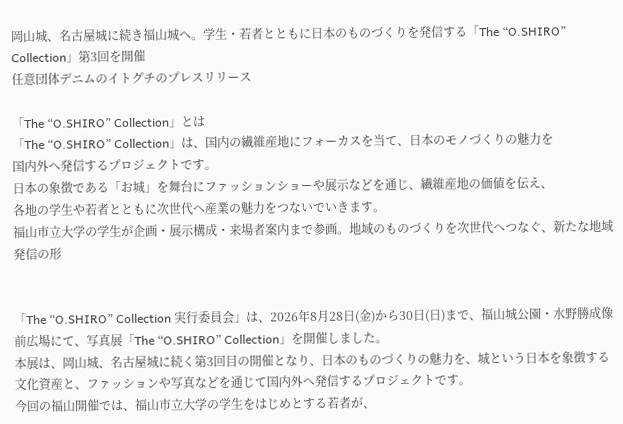岡山城、名古屋城に続き福山城へ。学生・若者とともに日本のものづくりを発信する「The “O.SHIRO” Collection」第3回を開催
任意団体デニムのイトグチのプレスリリース

「The “O.SHIRO” Collection」とは
「The “O.SHIRO” Collection」は、国内の繊維産地にフォーカスを当て、日本のモノづくりの魅力を
国内外へ発信するプロジェクトです。
日本の象徴である「お城」を舞台にファッションショーや展示などを通じ、繊維産地の価値を伝え、
各地の学生や若者とともに次世代へ産業の魅力をつないでいきます。
福山市立大学の学生が企画・展示構成・来場者案内まで参画。地域のものづくりを次世代へつなぐ、新たな地域発信の形


「The “O.SHIRO” Collection 実行委員会」は、2026年8月28日(金)から30日(日)まで、福山城公園・水野勝成像前広場にて、写真展「The “O.SHIRO” Collection」を開催しました。
本展は、岡山城、名古屋城に続く第3回目の開催となり、日本のものづくりの魅力を、城という日本を象徴する文化資産と、ファッションや写真などを通じて国内外へ発信するプロジェクトです。
今回の福山開催では、福山市立大学の学生をはじめとする若者が、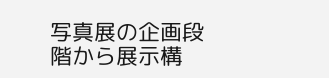写真展の企画段階から展示構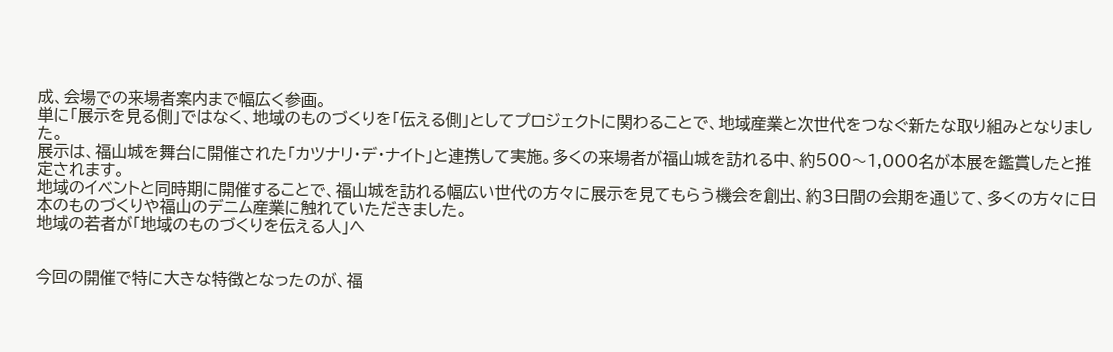成、会場での来場者案内まで幅広く参画。
単に「展示を見る側」ではなく、地域のものづくりを「伝える側」としてプロジェクトに関わることで、地域産業と次世代をつなぐ新たな取り組みとなりました。
展示は、福山城を舞台に開催された「カツナリ・デ・ナイト」と連携して実施。多くの来場者が福山城を訪れる中、約500〜1,000名が本展を鑑賞したと推定されます。
地域のイベントと同時期に開催することで、福山城を訪れる幅広い世代の方々に展示を見てもらう機会を創出、約3日間の会期を通じて、多くの方々に日本のものづくりや福山のデニム産業に触れていただきました。
地域の若者が「地域のものづくりを伝える人」へ


今回の開催で特に大きな特徴となったのが、福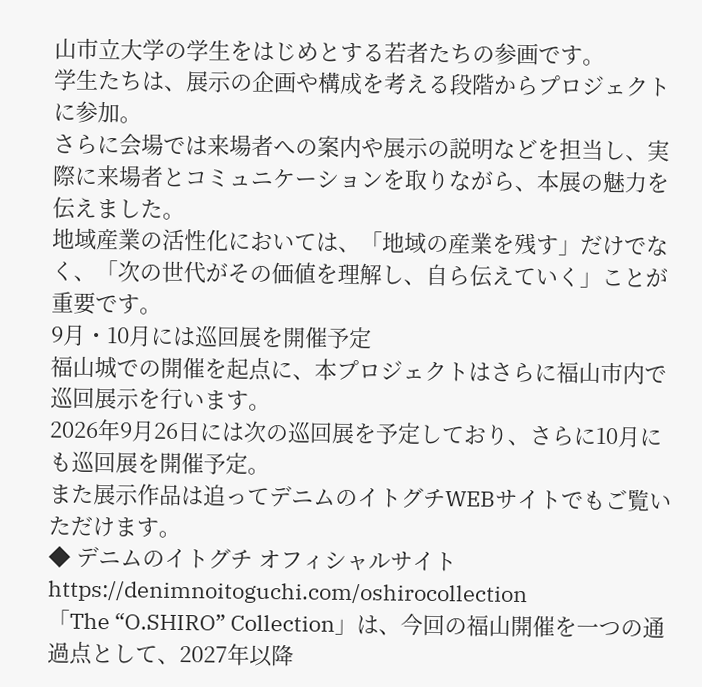山市立大学の学生をはじめとする若者たちの参画です。
学生たちは、展示の企画や構成を考える段階からプロジェクトに参加。
さらに会場では来場者への案内や展示の説明などを担当し、実際に来場者とコミュニケーションを取りながら、本展の魅力を伝えました。
地域産業の活性化においては、「地域の産業を残す」だけでなく、「次の世代がその価値を理解し、自ら伝えていく」ことが重要です。
9月・10月には巡回展を開催予定
福山城での開催を起点に、本プロジェクトはさらに福山市内で巡回展示を行います。
2026年9月26日には次の巡回展を予定しており、さらに10月にも巡回展を開催予定。
また展示作品は追ってデニムのイトグチWEBサイトでもご覧いただけます。
◆ デニムのイトグチ オフィシャルサイト
https://denimnoitoguchi.com/oshirocollection
「The “O.SHIRO” Collection」は、今回の福山開催を一つの通過点として、2027年以降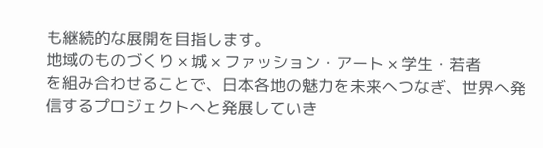も継続的な展開を目指します。
地域のものづくり × 城 × ファッション・アート × 学生・若者
を組み合わせることで、日本各地の魅力を未来へつなぎ、世界へ発信するプロジェクトへと発展していき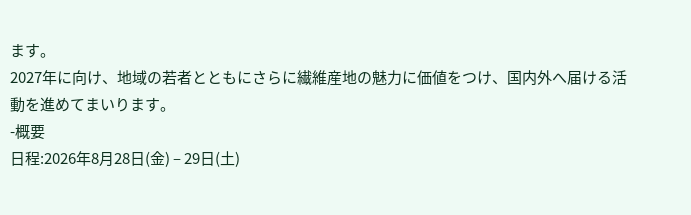ます。
2027年に向け、地域の若者とともにさらに繊維産地の魅力に価値をつけ、国内外へ届ける活動を進めてまいります。
-概要
日程:2026年8月28日(金) – 29日(土)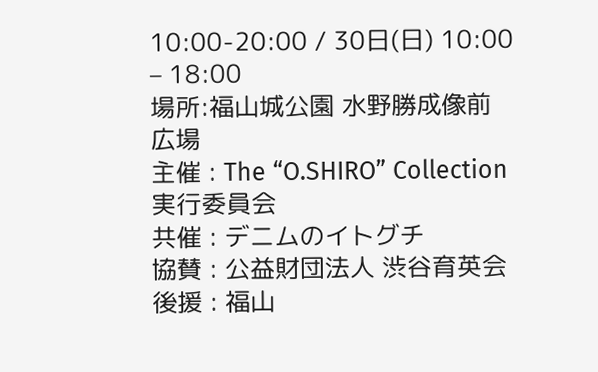10:00-20:00 / 30日(日) 10:00 – 18:00
場所:福山城公園 水野勝成像前 広場
主催 : The “O.SHIRO” Collection 実行委員会
共催 : デニムのイトグチ
協賛 : 公益財団法人 渋谷育英会
後援 : 福山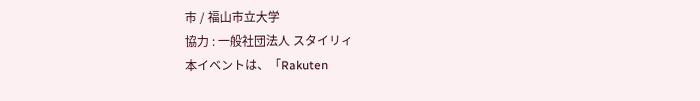市 / 福山市立大学
協力 : 一般社団法人 スタイリィ
本イベントは、「Rakuten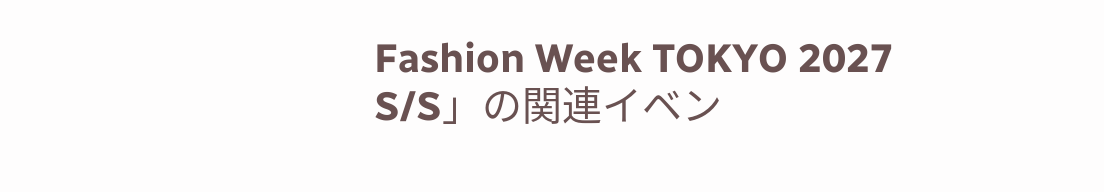Fashion Week TOKYO 2027 S/S」の関連イベン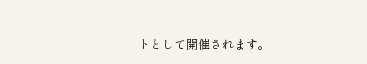トとして開催されます。